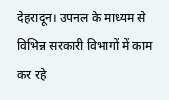देहरादून। उपनल के माध्यम से विभिन्न सरकारी विभागों में काम कर रहे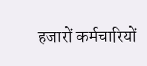हजारों कर्मचारियों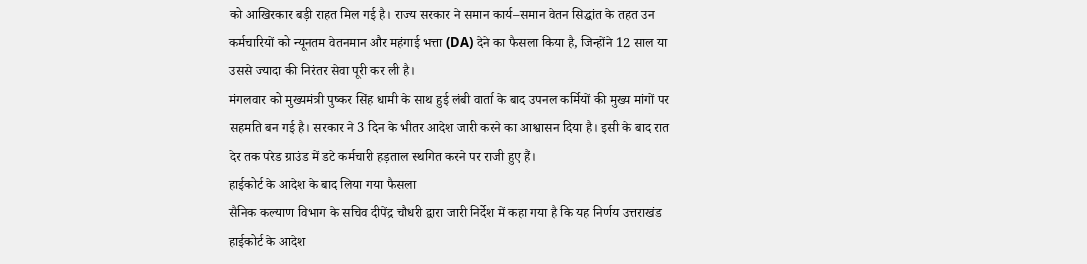को आखिरकार बड़ी राहत मिल गई है। राज्य सरकार ने समान कार्य–समान वेतन सिद्धांत के तहत उन कर्मचारियों को न्यूनतम वेतनमान और महंगाई भत्ता (DA) देने का फैसला किया है, जिन्होंने 12 साल या उससे ज्यादा की निरंतर सेवा पूरी कर ली है।
मंगलवार को मुख्यमंत्री पुष्कर सिंह धामी के साथ हुई लंबी वार्ता के बाद उपनल कर्मियों की मुख्य मांगों पर सहमति बन गई है। सरकार ने 3 दिन के भीतर आदेश जारी करने का आश्वासन दिया है। इसी के बाद रात देर तक परेड ग्राउंड में डटे कर्मचारी हड़ताल स्थगित करने पर राजी हुए हैं।
हाईकोर्ट के आदेश के बाद लिया गया फैसला
सैनिक कल्याण विभाग के सचिव दीपेंद्र चौधरी द्वारा जारी निर्देश में कहा गया है कि यह निर्णय उत्तराखंड हाईकोर्ट के आदेश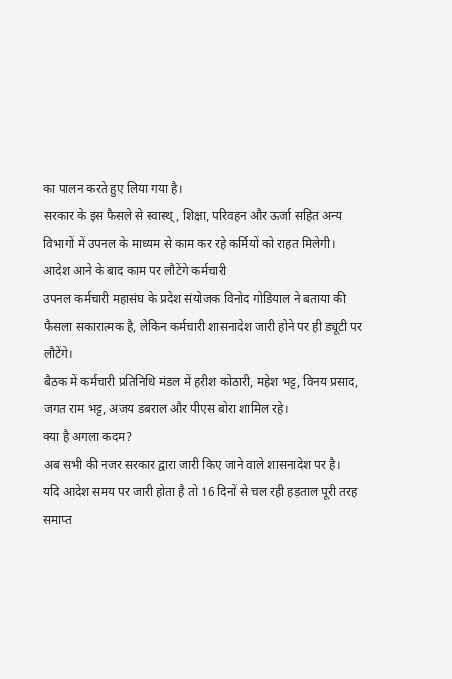का पालन करते हुए लिया गया है।
सरकार के इस फैसले से स्वास्थ्, शिक्षा, परिवहन और ऊर्जा सहित अन्य विभागों में उपनल के माध्यम से काम कर रहे कर्मियों को राहत मिलेगी।
आदेश आने के बाद काम पर लौटेंगे कर्मचारी
उपनल कर्मचारी महासंघ के प्रदेश संयोजक विनोद गोडियाल ने बताया की फैसला सकारात्मक है, लेकिन कर्मचारी शासनादेश जारी होने पर ही ड्यूटी पर लौटेंगे।
बैठक में कर्मचारी प्रतिनिधि मंडल में हरीश कोठारी, महेश भट्ट, विनय प्रसाद, जगत राम भट्ट, अजय डबराल और पीएस बोरा शामिल रहे।
क्या है अगला कदम?
अब सभी की नजर सरकार द्वारा जारी किए जाने वाले शासनादेश पर है।
यदि आदेश समय पर जारी होता है तो 16 दिनों से चल रही हड़ताल पूरी तरह समाप्त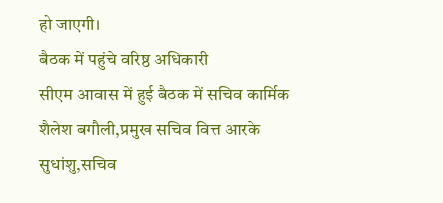हो जाएगी।
बैठक में पहुंचे वरिष्ठ अधिकारी
सीएम आवास में हुई बैठक में सचिव कार्मिक शैलेश बगौली,प्रमुख सचिव वित्त आरके सुधांशु,सचिव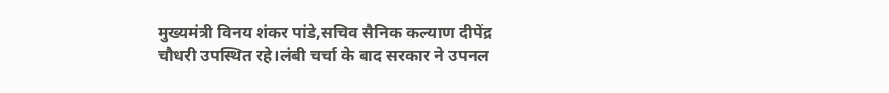मुख्यमंत्री विनय शंकर पांडे,सचिव सैनिक कल्याण दीपेंद्र चौधरी उपस्थित रहे।लंबी चर्चा के बाद सरकार ने उपनल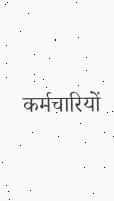कर्मचारियों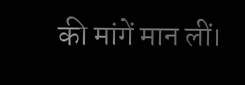की मांगें मान लीं।